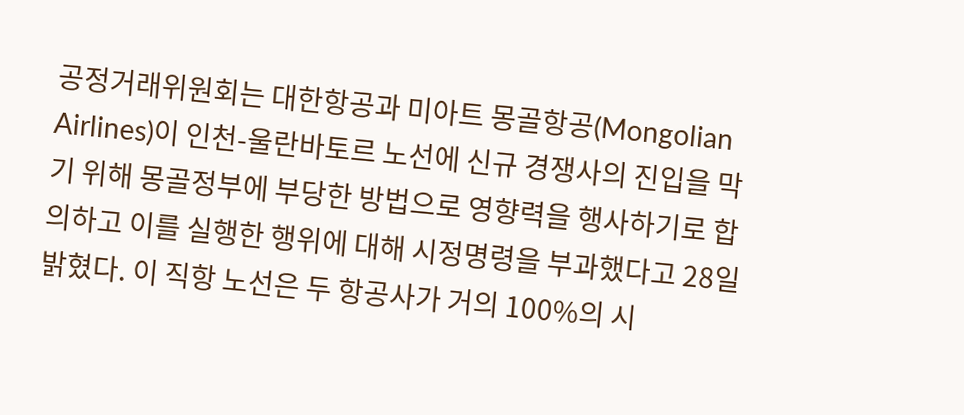공정거래위원회는 대한항공과 미아트 몽골항공(Mongolian Airlines)이 인천-울란바토르 노선에 신규 경쟁사의 진입을 막기 위해 몽골정부에 부당한 방법으로 영향력을 행사하기로 합의하고 이를 실행한 행위에 대해 시정명령을 부과했다고 28일 밝혔다. 이 직항 노선은 두 항공사가 거의 100%의 시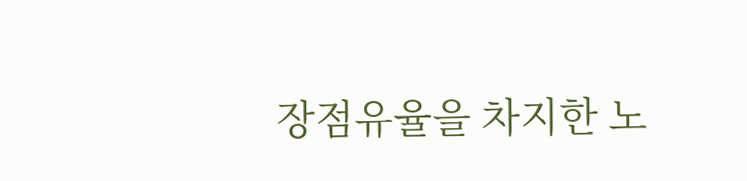장점유율을 차지한 노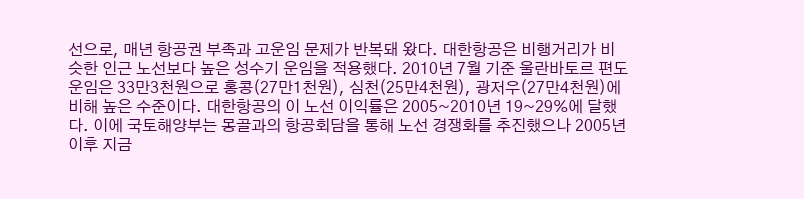선으로, 매년 항공권 부족과 고운임 문제가 반복돼 왔다. 대한항공은 비행거리가 비슷한 인근 노선보다 높은 성수기 운임을 적용했다. 2010년 7월 기준 울란바토르 편도 운임은 33만3천원으로 홍콩(27만1천원), 심천(25만4천원), 광저우(27만4천원)에 비해 높은 수준이다. 대한항공의 이 노선 이익률은 2005~2010년 19~29%에 달했다. 이에 국토해양부는 몽골과의 항공회담을 통해 노선 경쟁화를 추진했으나 2005년 이후 지금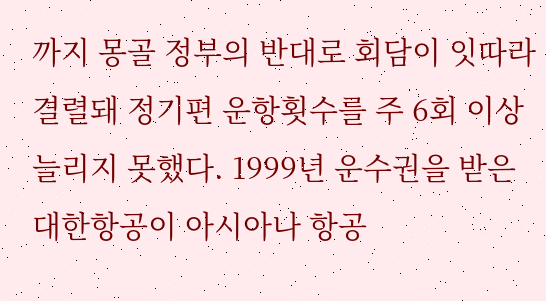까지 몽골 정부의 반대로 회담이 잇따라 결렬돼 정기편 운항횟수를 주 6회 이상 늘리지 못했다. 1999년 운수권을 받은 대한항공이 아시아나 항공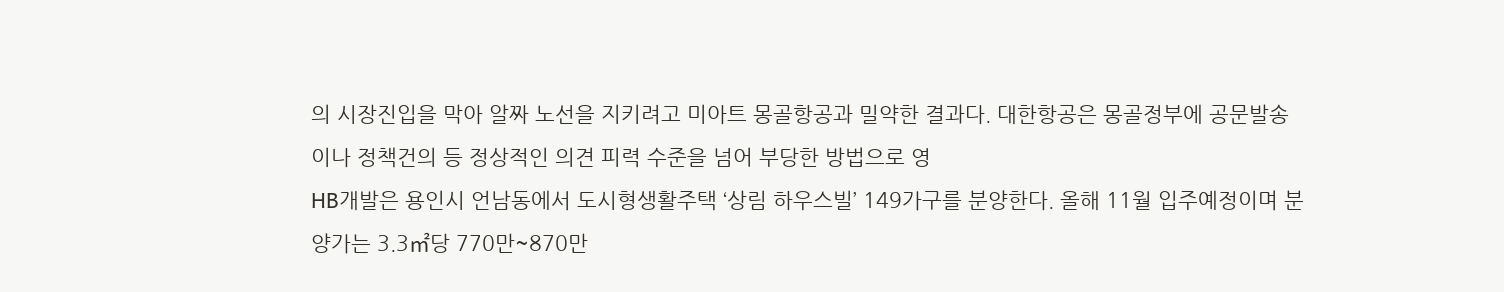의 시장진입을 막아 알짜 노선을 지키려고 미아트 몽골항공과 밀약한 결과다. 대한항공은 몽골정부에 공문발송이나 정책건의 등 정상적인 의견 피력 수준을 넘어 부당한 방법으로 영
HB개발은 용인시 언남동에서 도시형생활주택 ‘상림 하우스빌’ 149가구를 분양한다. 올해 11월 입주예정이며 분양가는 3.3㎡당 770만~870만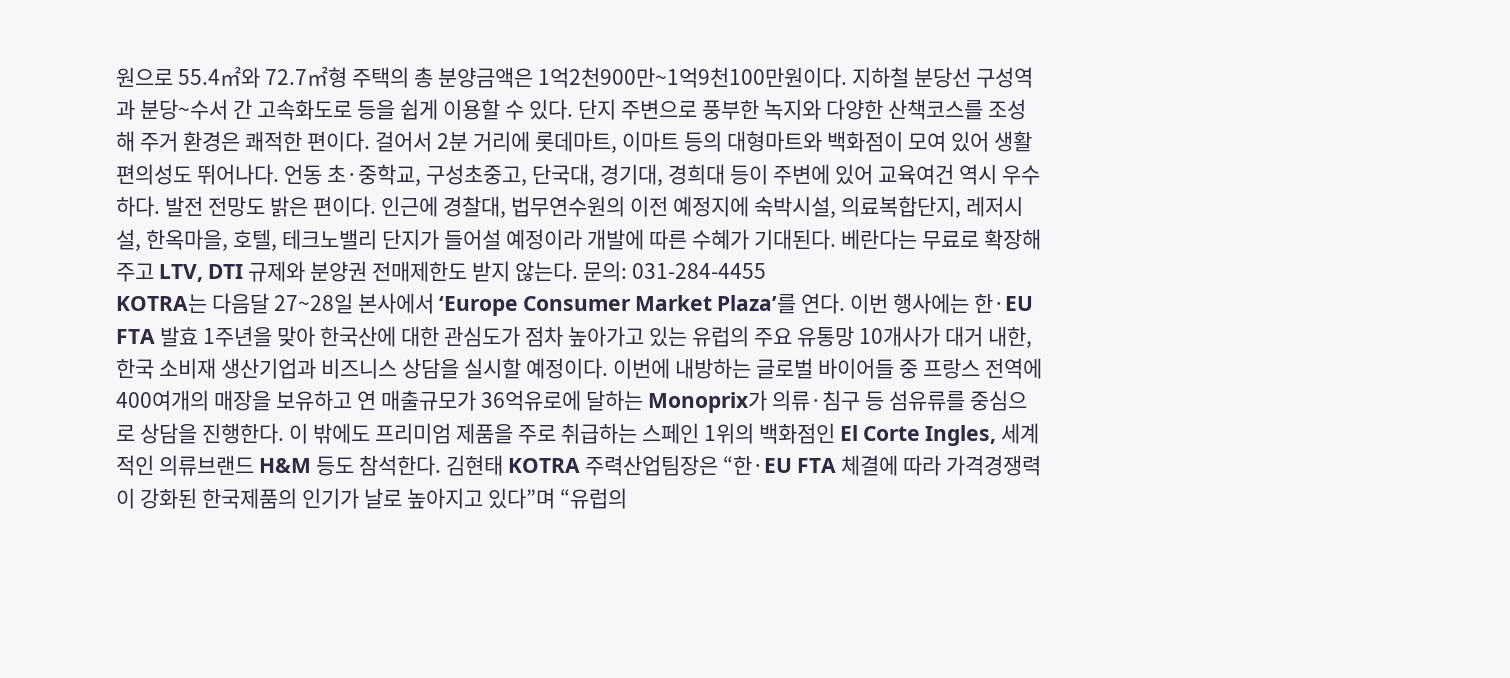원으로 55.4㎡와 72.7㎡형 주택의 총 분양금액은 1억2천900만~1억9천100만원이다. 지하철 분당선 구성역과 분당~수서 간 고속화도로 등을 쉽게 이용할 수 있다. 단지 주변으로 풍부한 녹지와 다양한 산책코스를 조성해 주거 환경은 쾌적한 편이다. 걸어서 2분 거리에 롯데마트, 이마트 등의 대형마트와 백화점이 모여 있어 생활 편의성도 뛰어나다. 언동 초·중학교, 구성초중고, 단국대, 경기대, 경희대 등이 주변에 있어 교육여건 역시 우수하다. 발전 전망도 밝은 편이다. 인근에 경찰대, 법무연수원의 이전 예정지에 숙박시설, 의료복합단지, 레저시설, 한옥마을, 호텔, 테크노밸리 단지가 들어설 예정이라 개발에 따른 수혜가 기대된다. 베란다는 무료로 확장해주고 LTV, DTI 규제와 분양권 전매제한도 받지 않는다. 문의: 031-284-4455
KOTRA는 다음달 27~28일 본사에서 ‘Europe Consumer Market Plaza’를 연다. 이번 행사에는 한·EU FTA 발효 1주년을 맞아 한국산에 대한 관심도가 점차 높아가고 있는 유럽의 주요 유통망 10개사가 대거 내한, 한국 소비재 생산기업과 비즈니스 상담을 실시할 예정이다. 이번에 내방하는 글로벌 바이어들 중 프랑스 전역에 400여개의 매장을 보유하고 연 매출규모가 36억유로에 달하는 Monoprix가 의류·침구 등 섬유류를 중심으로 상담을 진행한다. 이 밖에도 프리미엄 제품을 주로 취급하는 스페인 1위의 백화점인 El Corte Ingles, 세계적인 의류브랜드 H&M 등도 참석한다. 김현태 KOTRA 주력산업팀장은 “한·EU FTA 체결에 따라 가격경쟁력이 강화된 한국제품의 인기가 날로 높아지고 있다”며 “유럽의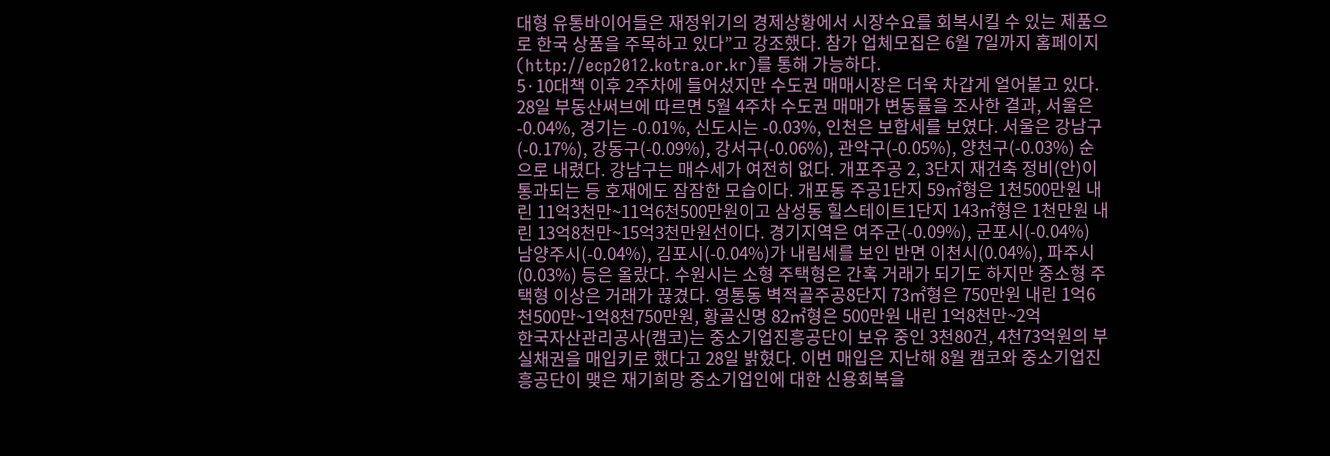대형 유통바이어들은 재정위기의 경제상황에서 시장수요를 회복시킬 수 있는 제품으로 한국 상품을 주목하고 있다”고 강조했다. 참가 업체모집은 6월 7일까지 홈페이지(http://ecp2012.kotra.or.kr)를 통해 가능하다.
5·10대책 이후 2주차에 들어섰지만 수도권 매매시장은 더욱 차갑게 얼어붙고 있다. 28일 부동산써브에 따르면 5월 4주차 수도권 매매가 변동률을 조사한 결과, 서울은 -0.04%, 경기는 -0.01%, 신도시는 -0.03%, 인천은 보합세를 보였다. 서울은 강남구(-0.17%), 강동구(-0.09%), 강서구(-0.06%), 관악구(-0.05%), 양천구(-0.03%) 순으로 내렸다. 강남구는 매수세가 여전히 없다. 개포주공 2, 3단지 재건축 정비(안)이 통과되는 등 호재에도 잠잠한 모습이다. 개포동 주공1단지 59㎡형은 1천500만원 내린 11억3천만~11억6천500만원이고 삼성동 힐스테이트1단지 143㎡형은 1천만원 내린 13억8천만~15억3천만원선이다. 경기지역은 여주군(-0.09%), 군포시(-0.04%) 남양주시(-0.04%), 김포시(-0.04%)가 내림세를 보인 반면 이천시(0.04%), 파주시(0.03%) 등은 올랐다. 수원시는 소형 주택형은 간혹 거래가 되기도 하지만 중소형 주택형 이상은 거래가 끊겼다. 영통동 벽적골주공8단지 73㎡형은 750만원 내린 1억6천500만~1억8천750만원, 황골신명 82㎡형은 500만원 내린 1억8천만~2억
한국자산관리공사(캠코)는 중소기업진흥공단이 보유 중인 3천80건, 4천73억원의 부실채권을 매입키로 했다고 28일 밝혔다. 이번 매입은 지난해 8월 캠코와 중소기업진흥공단이 맺은 재기희망 중소기업인에 대한 신용회복을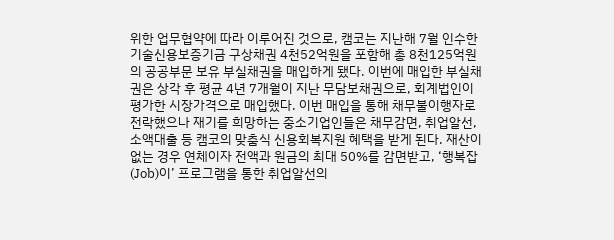위한 업무협약에 따라 이루어진 것으로, 캠코는 지난해 7월 인수한 기술신용보증기금 구상채권 4천52억원을 포함해 총 8천125억원의 공공부문 보유 부실채권을 매입하게 됐다. 이번에 매입한 부실채권은 상각 후 평균 4년 7개월이 지난 무담보채권으로, 회계법인이 평가한 시장가격으로 매입했다. 이번 매입을 통해 채무불이행자로 전락했으나 재기를 희망하는 중소기업인들은 채무감면, 취업알선, 소액대출 등 캠코의 맞춤식 신용회복지원 혜택을 받게 된다. 재산이 없는 경우 연체이자 전액과 원금의 최대 50%를 감면받고, ‘행복잡(Job)이’ 프로그램을 통한 취업알선의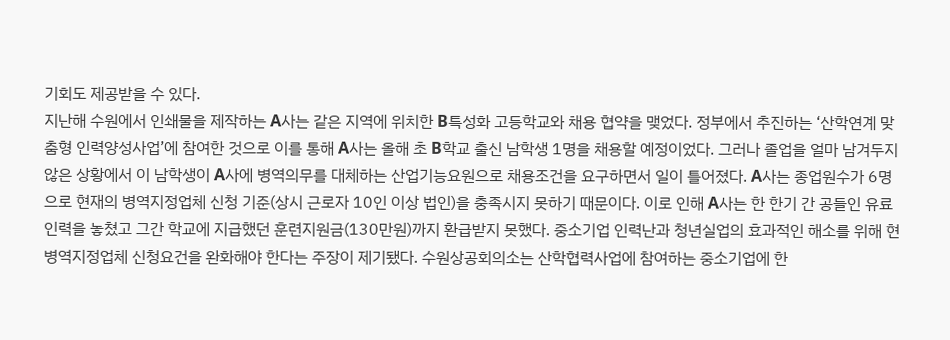기회도 제공받을 수 있다.
지난해 수원에서 인쇄물을 제작하는 A사는 같은 지역에 위치한 B특성화 고등학교와 채용 협약을 맺었다. 정부에서 추진하는 ‘산학연계 맞춤형 인력양성사업’에 참여한 것으로 이를 통해 A사는 올해 초 B학교 출신 남학생 1명을 채용할 예정이었다. 그러나 졸업을 얼마 남겨두지 않은 상황에서 이 남학생이 A사에 병역의무를 대체하는 산업기능요원으로 채용조건을 요구하면서 일이 틀어졌다. A사는 종업원수가 6명으로 현재의 병역지정업체 신청 기준(상시 근로자 10인 이상 법인)을 충족시지 못하기 때문이다. 이로 인해 A사는 한 한기 간 공들인 유료 인력을 놓쳤고 그간 학교에 지급했던 훈련지원금(130만원)까지 환급받지 못했다. 중소기업 인력난과 청년실업의 효과적인 해소를 위해 현 병역지정업체 신청요건을 완화해야 한다는 주장이 제기됐다. 수원상공회의소는 산학협력사업에 참여하는 중소기업에 한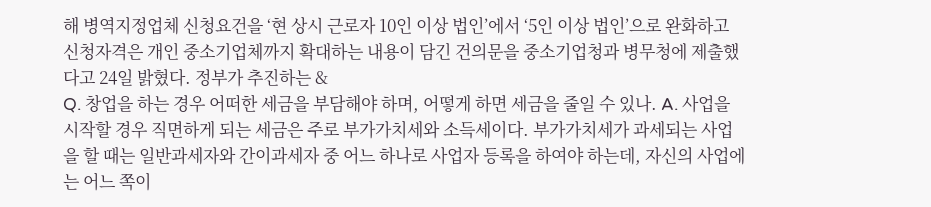해 병역지정업체 신청요건을 ‘현 상시 근로자 10인 이상 법인’에서 ‘5인 이상 법인’으로 완화하고 신청자격은 개인 중소기업체까지 확대하는 내용이 담긴 건의문을 중소기업청과 병무청에 제출했다고 24일 밝혔다. 정부가 추진하는 &
Q. 창업을 하는 경우 어떠한 세금을 부담해야 하며, 어떻게 하면 세금을 줄일 수 있나. A. 사업을 시작할 경우 직면하게 되는 세금은 주로 부가가치세와 소득세이다. 부가가치세가 과세되는 사업을 할 때는 일반과세자와 간이과세자 중 어느 하나로 사업자 등록을 하여야 하는데, 자신의 사업에는 어느 쪽이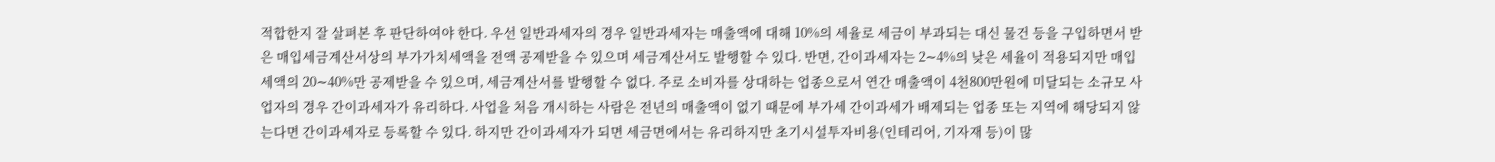적합한지 잘 살펴본 후 판단하여야 한다. 우선 일반과세자의 경우 일반과세자는 매출액에 대해 10%의 세율로 세금이 부과되는 대신 물건 등을 구입하면서 받은 매입세금계산서상의 부가가치세액을 전액 공제받을 수 있으며 세금계산서도 발행할 수 있다. 반면, 간이과세자는 2∼4%의 낮은 세율이 적용되지만 매입세액의 20∼40%만 공제받을 수 있으며, 세금계산서를 발행할 수 없다. 주로 소비자를 상대하는 업종으로서 연간 매출액이 4천800만원에 미달되는 소규모 사업자의 경우 간이과세자가 유리하다. 사업을 처음 개시하는 사람은 전년의 매출액이 없기 때문에 부가세 간이과세가 배제되는 업종 또는 지역에 해당되지 않는다면 간이과세자로 등록할 수 있다. 하지만 간이과세자가 되면 세금면에서는 유리하지만 초기시설투자비용(인테리어, 기자재 등)이 많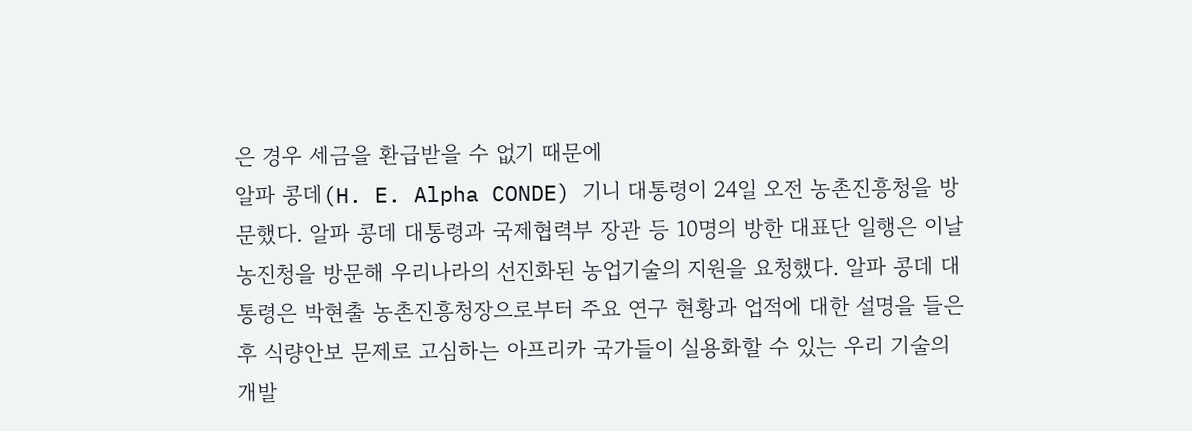은 경우 세금을 환급받을 수 없기 때문에
알파 콩데(H. E. Alpha CONDE) 기니 대통령이 24일 오전 농촌진흥청을 방문했다. 알파 콩데 대통령과 국제협력부 장관 등 10명의 방한 대표단 일행은 이날 농진청을 방문해 우리나라의 선진화된 농업기술의 지원을 요청했다. 알파 콩데 대통령은 박현출 농촌진흥청장으로부터 주요 연구 현황과 업적에 대한 설명을 들은 후 식량안보 문제로 고심하는 아프리카 국가들이 실용화할 수 있는 우리 기술의 개발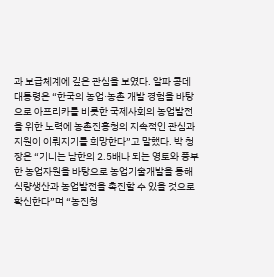과 보급체계에 깊은 관심을 보였다. 알파 콩데 대통령은 “한국의 농업·농촌 개발 경험을 바탕으로 아프리카를 비롯한 국제사회의 농업발전을 위한 노력에 농촌진흥청의 지속적인 관심과 지원이 이뤄지기를 희망한다”고 말했다. 박 청장은 “기니는 남한의 2.5배나 되는 영토와 풍부한 농업자원을 바탕으로 농업기술개발을 통해 식량생산과 농업발전을 촉진할 수 있을 것으로 확신한다”며 “농진청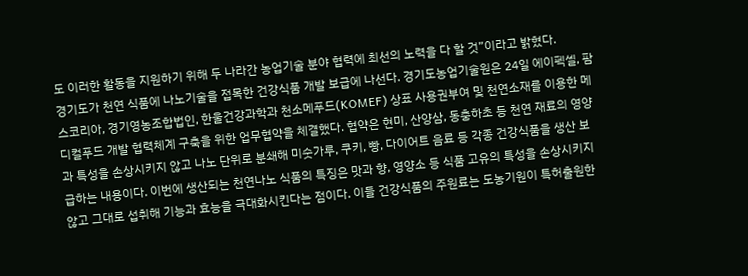도 이러한 활동을 지원하기 위해 두 나라간 농업기술 분야 협력에 최선의 노력을 다 할 것”이라고 밝혔다.
경기도가 천연 식품에 나노기술을 접목한 건강식품 개발 보급에 나선다. 경기도농업기술원은 24일 에이펙셀, 팜스코리아, 경기영농조합법인, 한울건강과학과 천소메푸드(KOMEF) 상표 사용권부여 및 천연소재를 이용한 메디컬푸드 개발 협력체계 구축을 위한 업무협약을 체결했다. 협약은 현미, 산양삼, 동충하초 등 천연 재료의 영양과 특성을 손상시키지 않고 나노 단위로 분쇄해 미숫가루, 쿠키, 빵, 다이어트 음료 등 각종 건강식품을 생산 보급하는 내용이다. 이번에 생산되는 천연나노 식품의 특징은 맛과 향, 영양소 등 식품 고유의 특성을 손상시키지 않고 그대로 섭취해 기능과 효능을 극대화시킨다는 점이다. 이들 건강식품의 주원료는 도농기원이 특허출원한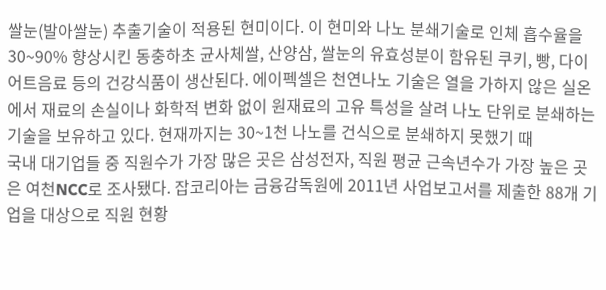쌀눈(발아쌀눈) 추출기술이 적용된 현미이다. 이 현미와 나노 분쇄기술로 인체 흡수율을 30~90% 향상시킨 동충하초 균사체쌀, 산양삼, 쌀눈의 유효성분이 함유된 쿠키, 빵, 다이어트음료 등의 건강식품이 생산된다. 에이펙셀은 천연나노 기술은 열을 가하지 않은 실온에서 재료의 손실이나 화학적 변화 없이 원재료의 고유 특성을 살려 나노 단위로 분쇄하는 기술을 보유하고 있다. 현재까지는 30~1천 나노를 건식으로 분쇄하지 못했기 때
국내 대기업들 중 직원수가 가장 많은 곳은 삼성전자, 직원 평균 근속년수가 가장 높은 곳은 여천NCC로 조사됐다. 잡코리아는 금융감독원에 2011년 사업보고서를 제출한 88개 기업을 대상으로 직원 현황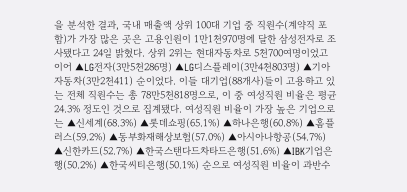을 분석한 결과, 국내 매출액 상위 100대 기업 중 직원수(계약직 포함)가 가장 많은 곳은 고용인원이 1만1천970명에 달한 삼성전자로 조사됐다고 24일 밝혔다. 상위 2위는 현대자동차로 5천700여명이었고 이어 ▲LG전자(3만5천286명) ▲LG디스플레이(3만4천803명) ▲기아자동차(3만2천411) 순이었다. 이들 대기업(88개사)들이 고용하고 있는 전체 직원수는 총 78만5천818명으로, 이 중 여성직원 비율은 평균 24.3% 정도인 것으로 집계됐다. 여성직원 비율이 가장 높은 기업으로는 ▲신세계(68.3%) ▲롯데쇼핑(65.1%) ▲하나은행(60.8%) ▲홈플러스(59.2%) ▲동부화재해상보험(57.0%) ▲아시아나항공(54.7%) ▲신한카드(52.7%) ▲한국스탠다드차타드은행(51.6%) ▲IBK기업은행(50.2%) ▲한국씨티은행(50.1%) 순으로 여성직원 비율이 과반수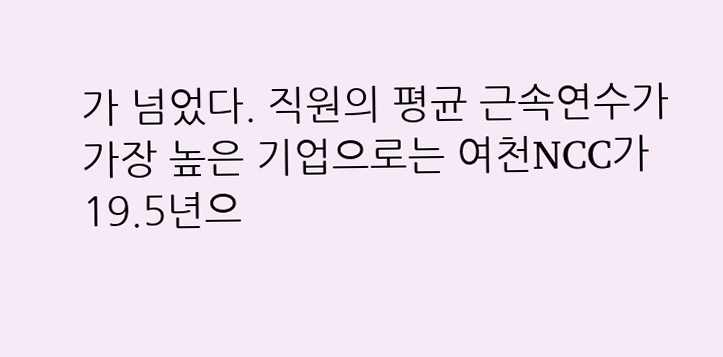가 넘었다. 직원의 평균 근속연수가 가장 높은 기업으로는 여천NCC가 19.5년으